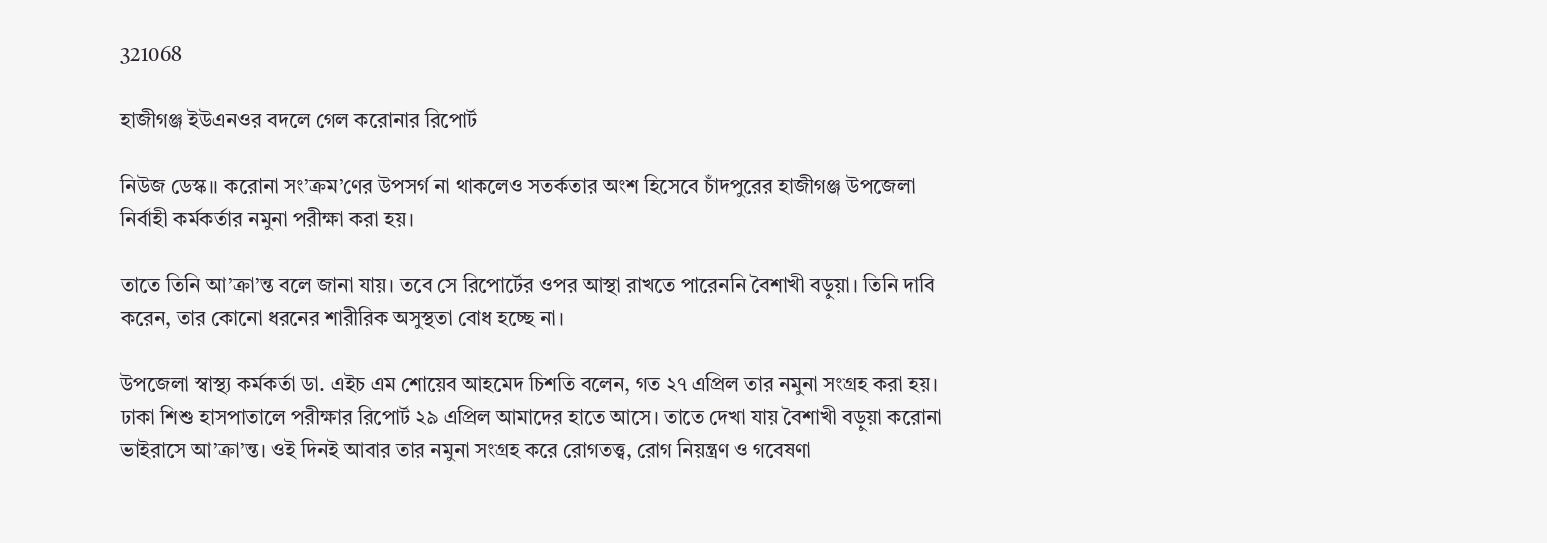321068

হাজীগঞ্জ ইউএনওর বদলে গেল করোনার রিপোর্ট

নিউজ ডেস্ক।। করোনা সং’ক্রম’ণের উপসর্গ না থাকলেও সতর্কতার অংশ হিসেবে চাঁদপুরের হাজীগঞ্জ উপজেলা নির্বাহী কর্মকর্তার নমুনা পরীক্ষা করা হয়।

তাতে তিনি আ’ক্রা’ন্ত বলে জানা যায়। তবে সে রিপোর্টের ওপর আস্থা রাখতে পারেননি বৈশাখী বড়ুয়া। তিনি দাবি করেন, তার কোনো ধরনের শারীরিক অসুস্থতা বোধ হচ্ছে না।

উপজেলা স্বাস্থ্য কর্মকর্তা ডা. এইচ এম শোয়েব আহমেদ চিশতি বলেন, গত ২৭ এপ্রিল তার নমুনা সংগ্রহ করা হয়। ঢাকা শিশু হাসপাতালে পরীক্ষার রিপোর্ট ২৯ এপ্রিল আমাদের হাতে আসে। তাতে দেখা যায় বৈশাখী বড়ুয়া করোনা ভাইরাসে আ’ক্রা’ন্ত। ওই দিনই আবার তার নমুনা সংগ্রহ করে রোগতত্ত্ব, রোগ নিয়ন্ত্রণ ও গবেষণা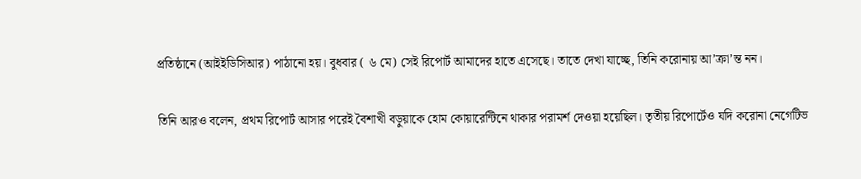প্রতিষ্ঠানে (আইইডিসিআর) পাঠানো হয়। বুধবার ( ৬ মে) সেই রিপোর্ট আমাদের হাতে এসেছে। তাতে দেখা যাচ্ছে, তিনি করোনায় আ’ক্রা’ন্ত নন।

তিনি আরও বলেন, প্রথম রিপোর্ট আসার পরেই বৈশাখী বড়ুয়াকে হোম কোয়ারেন্টিনে থাকার পরামর্শ দেওয়া হয়েছিল। তৃতীয় রিপোর্টেও যদি করোনা নেগেটিভ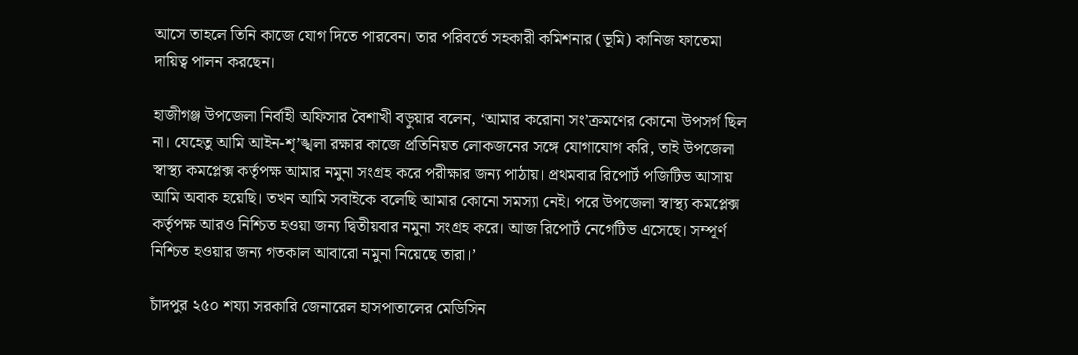আসে তাহলে তিনি কাজে যোগ দিতে পারবেন। তার পরিবর্তে সহকারী কমিশনার (ভূমি) কানিজ ফাতেমা দায়িত্ব পালন করছেন।

হাজীগঞ্জ উপজেলা নির্বাহী অফিসার বৈশাখী বড়ুয়ার বলেন, ‘আমার করোনা সং’ক্রমণের কোনো উপসর্গ ছিল না। যেহেতু আমি আইন-শৃ’ঙ্খলা রক্ষার কাজে প্রতিনিয়ত লোকজনের সঙ্গে যোগাযোগ করি, তাই উপজেলা স্বাস্থ্য কমপ্লেক্স কর্তৃপক্ষ আমার নমুনা সংগ্রহ করে পরীক্ষার জন্য পাঠায়। প্রথমবার রিপোর্ট পজিটিভ আসায় আমি অবাক হয়েছি। তখন আমি সবাইকে বলেছি আমার কোনো সমস্যা নেই। পরে উপজেলা স্বাস্থ্য কমপ্লেক্স কর্তৃপক্ষ আরও নিশ্চিত হওয়া জন্য দ্বিতীয়বার নমুনা সংগ্রহ করে। আজ রিপোর্ট নেগেটিভ এসেছে। সম্পূর্ণ নিশ্চিত হওয়ার জন্য গতকাল আবারো নমুনা নিয়েছে তারা।’

চাঁদপুর ২৫০ শয্যা সরকারি জেনারেল হাসপাতালের মেডিসিন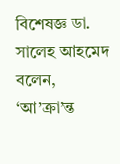বিশেষজ্ঞ ডা. সালেহ আহমেদ বলেন, ‘আ’ক্রা’ন্ত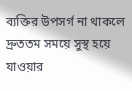ব্যক্তির উপসর্গ না থাকলে দ্রুততম সময়ে সুস্থ হয়ে যাওয়ার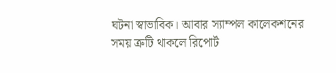ঘটনা স্বাভাবিক। আবার স্যাম্পল কালেকশনের সময় ত্রুটি থাকলে রিপোর্ট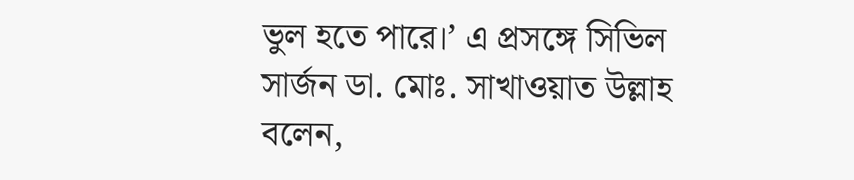ভুল হতে পারে।’ এ প্রসঙ্গে সিভিল সার্জন ডা. মোঃ. সাখাওয়াত উল্লাহ বলেন,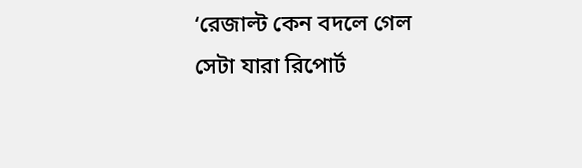‘রেজাল্ট কেন বদলে গেল সেটা যারা রিপোর্ট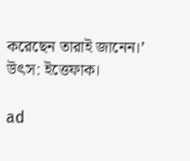করেছেন তারাই জানেন।’ উৎস: ইত্তেফাক।

ad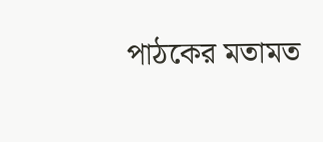পাঠকের মতামত